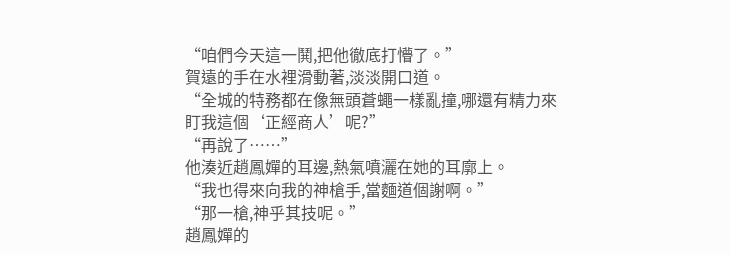“咱們今天這一鬨,把他徹底打懵了。”
賀遠的手在水裡滑動著,淡淡開口道。
“全城的特務都在像無頭蒼蠅一樣亂撞,哪還有精力來盯我這個‘正經商人’呢?”
“再說了……”
他湊近趙鳳嬋的耳邊,熱氣噴灑在她的耳廓上。
“我也得來向我的神槍手,當麵道個謝啊。”
“那一槍,神乎其技呢。”
趙鳳嬋的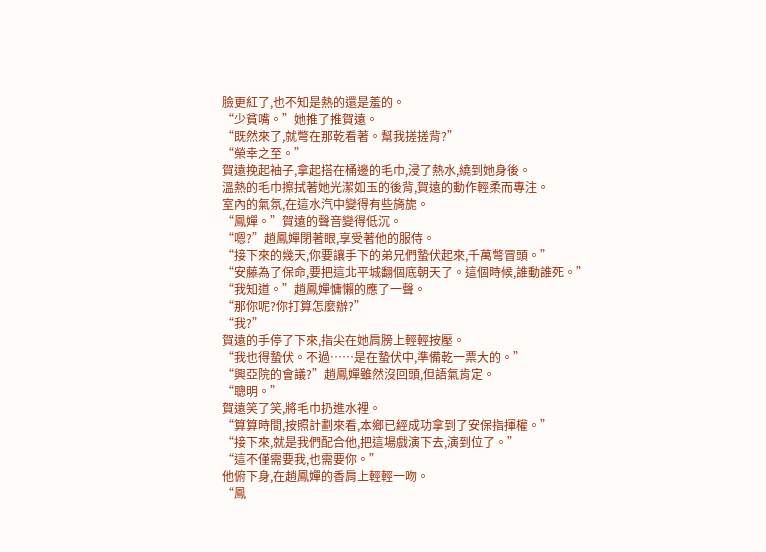臉更紅了,也不知是熱的還是羞的。
“少貧嘴。”她推了推賀遠。
“既然來了,就彆在那乾看著。幫我搓搓背?”
“榮幸之至。”
賀遠挽起袖子,拿起搭在桶邊的毛巾,浸了熱水,繞到她身後。
溫熱的毛巾擦拭著她光潔如玉的後背,賀遠的動作輕柔而專注。
室內的氣氛,在這水汽中變得有些旖旎。
“鳳嬋。”賀遠的聲音變得低沉。
“嗯?”趙鳳嬋閉著眼,享受著他的服侍。
“接下來的幾天,你要讓手下的弟兄們蟄伏起來,千萬彆冒頭。”
“安藤為了保命,要把這北平城翻個底朝天了。這個時候,誰動誰死。”
“我知道。”趙鳳嬋慵懶的應了一聲。
“那你呢?你打算怎麼辦?”
“我?”
賀遠的手停了下來,指尖在她肩膀上輕輕按壓。
“我也得蟄伏。不過……是在蟄伏中,準備乾一票大的。”
“興亞院的會議?”趙鳳嬋雖然沒回頭,但語氣肯定。
“聰明。”
賀遠笑了笑,將毛巾扔進水裡。
“算算時間,按照計劃來看,本鄉已經成功拿到了安保指揮權。”
“接下來,就是我們配合他,把這場戲演下去,演到位了。”
“這不僅需要我,也需要你。”
他俯下身,在趙鳳嬋的香肩上輕輕一吻。
“鳳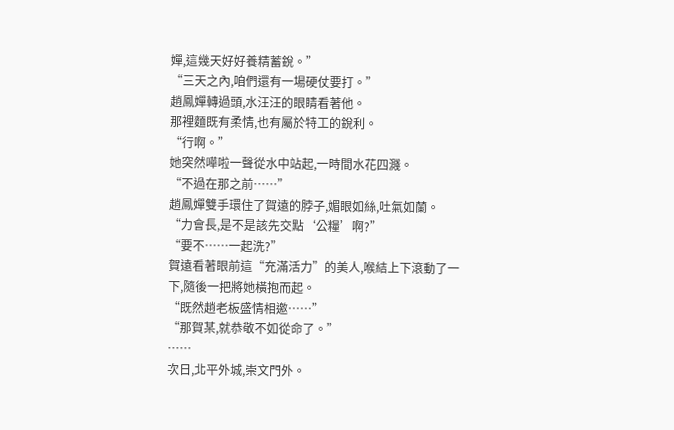嬋,這幾天好好養精蓄銳。”
“三天之內,咱們還有一場硬仗要打。”
趙鳳嬋轉過頭,水汪汪的眼睛看著他。
那裡麵既有柔情,也有屬於特工的銳利。
“行啊。”
她突然嘩啦一聲從水中站起,一時間水花四濺。
“不過在那之前……”
趙鳳嬋雙手環住了賀遠的脖子,媚眼如絲,吐氣如蘭。
“力會長,是不是該先交點‘公糧’啊?”
“要不……一起洗?”
賀遠看著眼前這“充滿活力”的美人,喉結上下滾動了一下,隨後一把將她橫抱而起。
“既然趙老板盛情相邀……”
“那賀某,就恭敬不如從命了。”
……
次日,北平外城,崇文門外。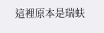這裡原本是瑞蚨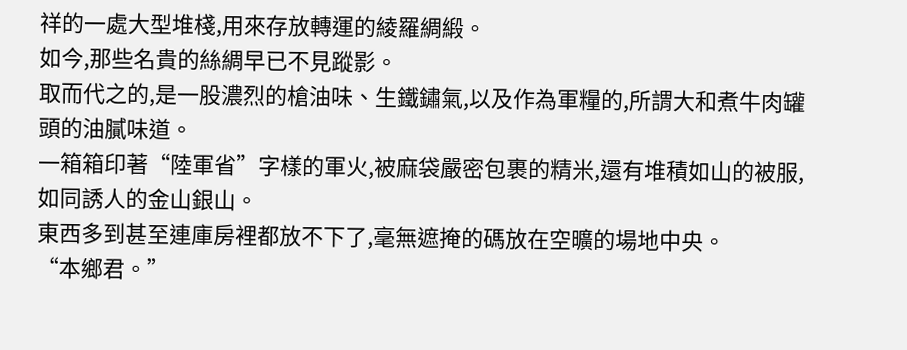祥的一處大型堆棧,用來存放轉運的綾羅綢緞。
如今,那些名貴的絲綢早已不見蹤影。
取而代之的,是一股濃烈的槍油味、生鐵鏽氣,以及作為軍糧的,所謂大和煮牛肉罐頭的油膩味道。
一箱箱印著“陸軍省”字樣的軍火,被麻袋嚴密包裹的精米,還有堆積如山的被服,如同誘人的金山銀山。
東西多到甚至連庫房裡都放不下了,毫無遮掩的碼放在空曠的場地中央。
“本鄉君。”